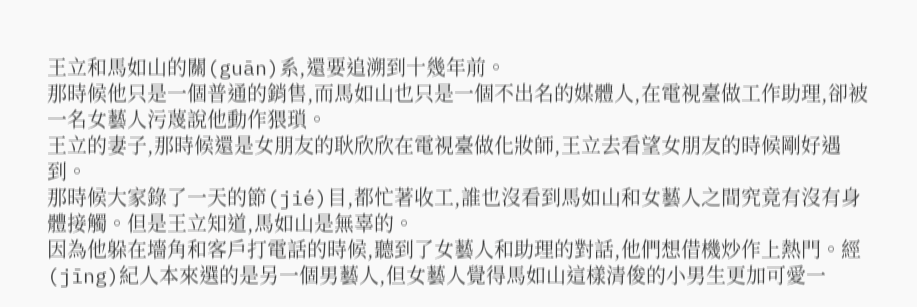王立和馬如山的關(guān)系,還要追溯到十幾年前。
那時候他只是一個普通的銷售,而馬如山也只是一個不出名的媒體人,在電視臺做工作助理,卻被一名女藝人污蔑說他動作猥瑣。
王立的妻子,那時候還是女朋友的耿欣欣在電視臺做化妝師,王立去看望女朋友的時候剛好遇到。
那時候大家錄了一天的節(jié)目,都忙著收工,誰也沒看到馬如山和女藝人之間究竟有沒有身體接觸。但是王立知道,馬如山是無辜的。
因為他躲在墻角和客戶打電話的時候,聽到了女藝人和助理的對話,他們想借機炒作上熱門。經(jīng)紀人本來選的是另一個男藝人,但女藝人覺得馬如山這樣清俊的小男生更加可愛一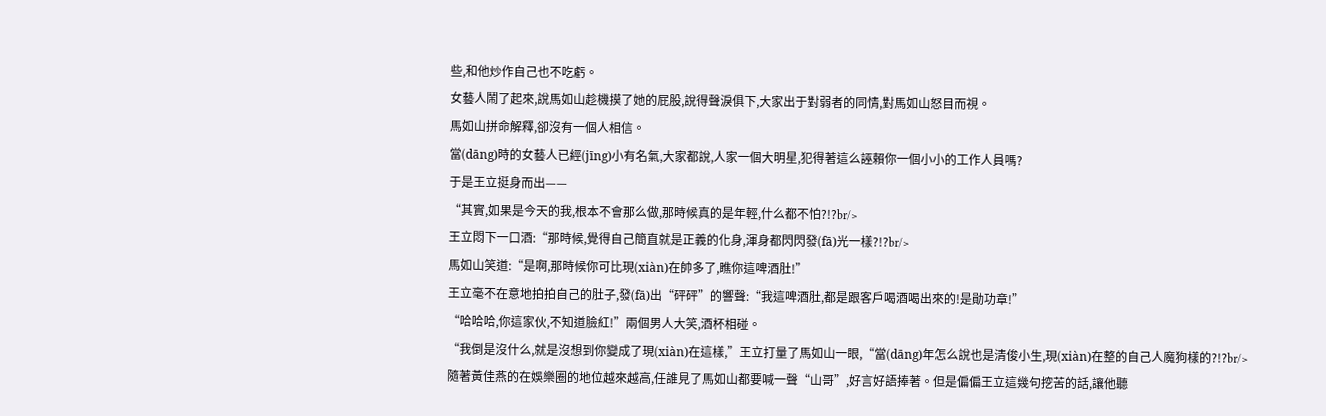些,和他炒作自己也不吃虧。
女藝人鬧了起來,說馬如山趁機摸了她的屁股,說得聲淚俱下,大家出于對弱者的同情,對馬如山怒目而視。
馬如山拼命解釋,卻沒有一個人相信。
當(dāng)時的女藝人已經(jīng)小有名氣,大家都說,人家一個大明星,犯得著這么誣賴你一個小小的工作人員嗎?
于是王立挺身而出——
“其實,如果是今天的我,根本不會那么做,那時候真的是年輕,什么都不怕?!?br/>
王立悶下一口酒:“那時候,覺得自己簡直就是正義的化身,渾身都閃閃發(fā)光一樣?!?br/>
馬如山笑道:“是啊,那時候你可比現(xiàn)在帥多了,瞧你這啤酒肚!”
王立毫不在意地拍拍自己的肚子,發(fā)出“砰砰”的響聲:“我這啤酒肚,都是跟客戶喝酒喝出來的!是勛功章!”
“哈哈哈,你這家伙,不知道臉紅!”兩個男人大笑,酒杯相碰。
“我倒是沒什么,就是沒想到你變成了現(xiàn)在這樣,”王立打量了馬如山一眼,“當(dāng)年怎么說也是清俊小生,現(xiàn)在整的自己人魔狗樣的?!?br/>
隨著黃佳燕的在娛樂圈的地位越來越高,任誰見了馬如山都要喊一聲“山哥”,好言好語捧著。但是偏偏王立這幾句挖苦的話,讓他聽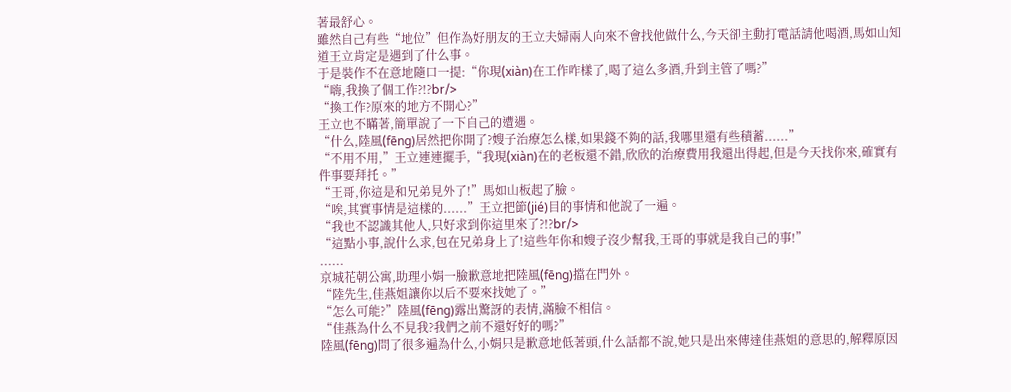著最舒心。
雖然自己有些“地位”但作為好朋友的王立夫婦兩人向來不會找他做什么,今天卻主動打電話請他喝酒,馬如山知道王立肯定是遇到了什么事。
于是裝作不在意地隨口一提:“你現(xiàn)在工作咋樣了,喝了這么多酒,升到主管了嗎?”
“嗨,我換了個工作?!?br/>
“換工作?原來的地方不開心?”
王立也不瞞著,簡單說了一下自己的遭遇。
“什么,陸風(fēng)居然把你開了?嫂子治療怎么樣,如果錢不夠的話,我哪里還有些積蓄......”
“不用不用,”王立連連擺手,“我現(xiàn)在的老板還不錯,欣欣的治療費用我還出得起,但是今天找你來,確實有件事要拜托。”
“王哥,你這是和兄弟見外了!”馬如山板起了臉。
“唉,其實事情是這樣的......”王立把節(jié)目的事情和他說了一遍。
“我也不認識其他人,只好求到你這里來了?!?br/>
“這點小事,說什么求,包在兄弟身上了!這些年你和嫂子沒少幫我,王哥的事就是我自己的事!”
......
京城花朝公寓,助理小娟一臉歉意地把陸風(fēng)擋在門外。
“陸先生,佳燕姐讓你以后不要來找她了。”
“怎么可能?”陸風(fēng)露出驚訝的表情,滿臉不相信。
“佳燕為什么不見我?我們之前不還好好的嗎?”
陸風(fēng)問了很多遍為什么,小娟只是歉意地低著頭,什么話都不說,她只是出來傳達佳燕姐的意思的,解釋原因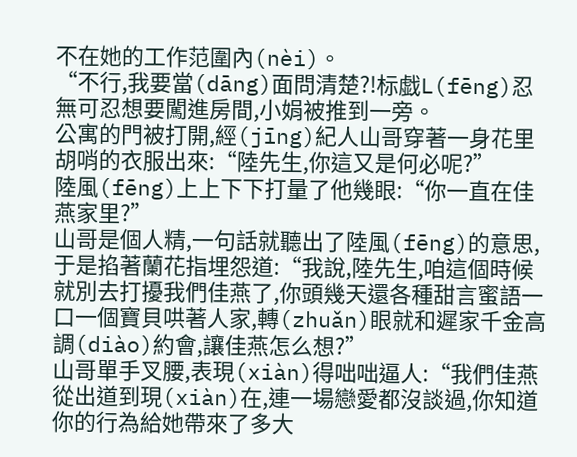不在她的工作范圍內(nèi)。
“不行,我要當(dāng)面問清楚?!标戯L(fēng)忍無可忍想要闖進房間,小娟被推到一旁。
公寓的門被打開,經(jīng)紀人山哥穿著一身花里胡哨的衣服出來:“陸先生,你這又是何必呢?”
陸風(fēng)上上下下打量了他幾眼:“你一直在佳燕家里?”
山哥是個人精,一句話就聽出了陸風(fēng)的意思,于是掐著蘭花指埋怨道:“我說,陸先生,咱這個時候就別去打擾我們佳燕了,你頭幾天還各種甜言蜜語一口一個寶貝哄著人家,轉(zhuǎn)眼就和遲家千金高調(diào)約會,讓佳燕怎么想?”
山哥單手叉腰,表現(xiàn)得咄咄逼人:“我們佳燕從出道到現(xiàn)在,連一場戀愛都沒談過,你知道你的行為給她帶來了多大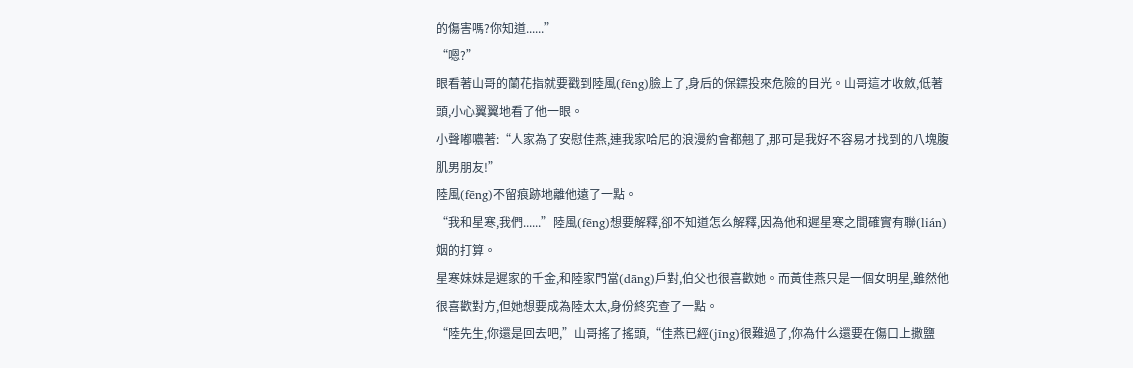的傷害嗎?你知道......”
“嗯?”
眼看著山哥的蘭花指就要戳到陸風(fēng)臉上了,身后的保鏢投來危險的目光。山哥這才收斂,低著頭,小心翼翼地看了他一眼。
小聲嘟噥著:“人家為了安慰佳燕,連我家哈尼的浪漫約會都翹了,那可是我好不容易才找到的八塊腹肌男朋友!”
陸風(fēng)不留痕跡地離他遠了一點。
“我和星寒,我們......”陸風(fēng)想要解釋,卻不知道怎么解釋,因為他和遲星寒之間確實有聯(lián)姻的打算。
星寒妹妹是遲家的千金,和陸家門當(dāng)戶對,伯父也很喜歡她。而黃佳燕只是一個女明星,雖然他很喜歡對方,但她想要成為陸太太,身份終究查了一點。
“陸先生,你還是回去吧,”山哥搖了搖頭,“佳燕已經(jīng)很難過了,你為什么還要在傷口上撒鹽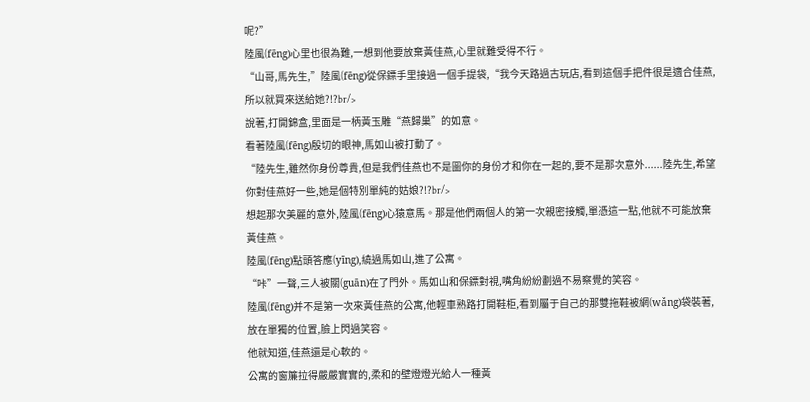呢?”
陸風(fēng)心里也很為難,一想到他要放棄黃佳燕,心里就難受得不行。
“山哥,馬先生,”陸風(fēng)從保鏢手里接過一個手提袋,“我今天路過古玩店,看到這個手把件很是適合佳燕,所以就買來送給她?!?br/>
說著,打開錦盒,里面是一柄黃玉雕“燕歸巢”的如意。
看著陸風(fēng)殷切的眼神,馬如山被打動了。
“陸先生,雖然你身份尊貴,但是我們佳燕也不是圖你的身份才和你在一起的,要不是那次意外......陸先生,希望你對佳燕好一些,她是個特別單純的姑娘?!?br/>
想起那次美麗的意外,陸風(fēng)心猿意馬。那是他們兩個人的第一次親密接觸,單憑這一點,他就不可能放棄黃佳燕。
陸風(fēng)點頭答應(yīng),繞過馬如山,進了公寓。
“咔”一聲,三人被關(guān)在了門外。馬如山和保鏢對視,嘴角紛紛劃過不易察覺的笑容。
陸風(fēng)并不是第一次來黃佳燕的公寓,他輕車熟路打開鞋柜,看到屬于自己的那雙拖鞋被網(wǎng)袋裝著,放在單獨的位置,臉上閃過笑容。
他就知道,佳燕還是心軟的。
公寓的窗簾拉得嚴嚴實實的,柔和的壁燈燈光給人一種黃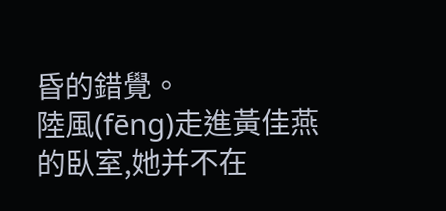昏的錯覺。
陸風(fēng)走進黃佳燕的臥室,她并不在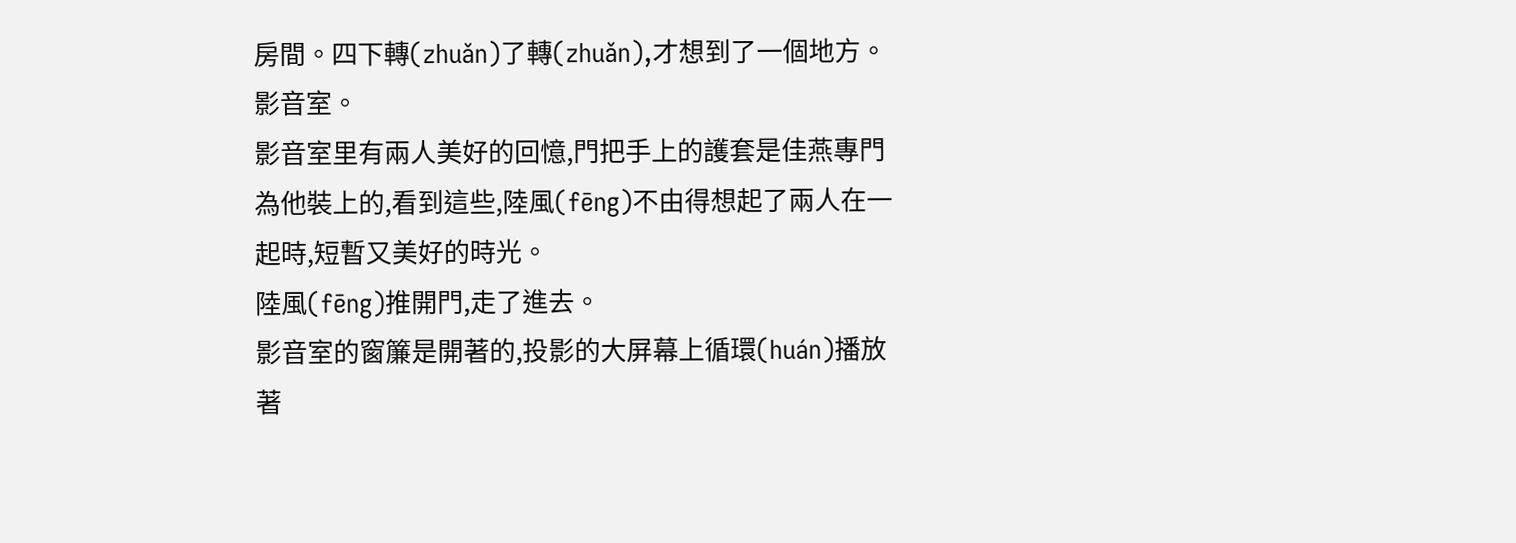房間。四下轉(zhuǎn)了轉(zhuǎn),才想到了一個地方。
影音室。
影音室里有兩人美好的回憶,門把手上的護套是佳燕專門為他裝上的,看到這些,陸風(fēng)不由得想起了兩人在一起時,短暫又美好的時光。
陸風(fēng)推開門,走了進去。
影音室的窗簾是開著的,投影的大屏幕上循環(huán)播放著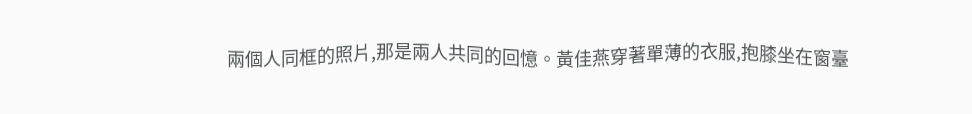兩個人同框的照片,那是兩人共同的回憶。黃佳燕穿著單薄的衣服,抱膝坐在窗臺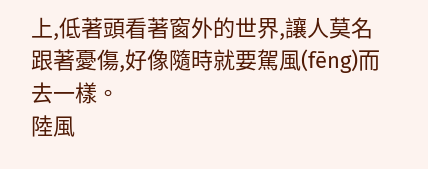上,低著頭看著窗外的世界,讓人莫名跟著憂傷,好像隨時就要駕風(fēng)而去一樣。
陸風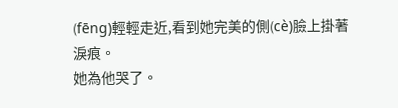(fēng)輕輕走近,看到她完美的側(cè)臉上掛著淚痕。
她為他哭了。